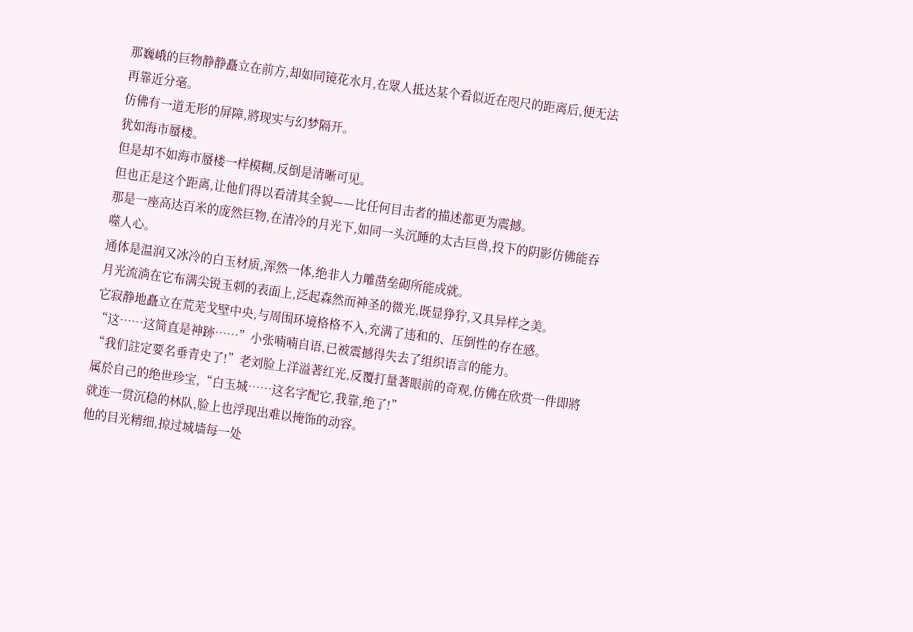那巍峨的巨物静静矗立在前方,却如同镜花水月,在眾人抵达某个看似近在咫尺的距离后,便无法再靠近分毫。
仿佛有一道无形的屏障,將现实与幻梦隔开。
犹如海市蜃楼。
但是却不如海市蜃楼一样模糊,反倒是清晰可见。
但也正是这个距离,让他们得以看清其全貌——比任何目击者的描述都更为震撼。
那是一座高达百米的庞然巨物,在清冷的月光下,如同一头沉睡的太古巨兽,投下的阴影仿佛能吞噬人心。
通体是温润又冰冷的白玉材质,浑然一体,绝非人力雕凿垒砌所能成就。
月光流淌在它布满尖锐玉刺的表面上,泛起森然而神圣的微光,既显狰狞,又具异样之美。
它寂静地矗立在荒芜戈壁中央,与周围环境格格不入,充满了违和的、压倒性的存在感。
“这……这简直是神跡……”小张喃喃自语,已被震撼得失去了组织语言的能力。
“我们註定要名垂青史了!”老刘脸上洋溢著红光,反覆打量著眼前的奇观,仿佛在欣赏一件即將属於自己的绝世珍宝,“白玉城……这名字配它,我靠,绝了!”
就连一贯沉稳的林队,脸上也浮现出难以掩饰的动容。
他的目光精细,掠过城墙每一处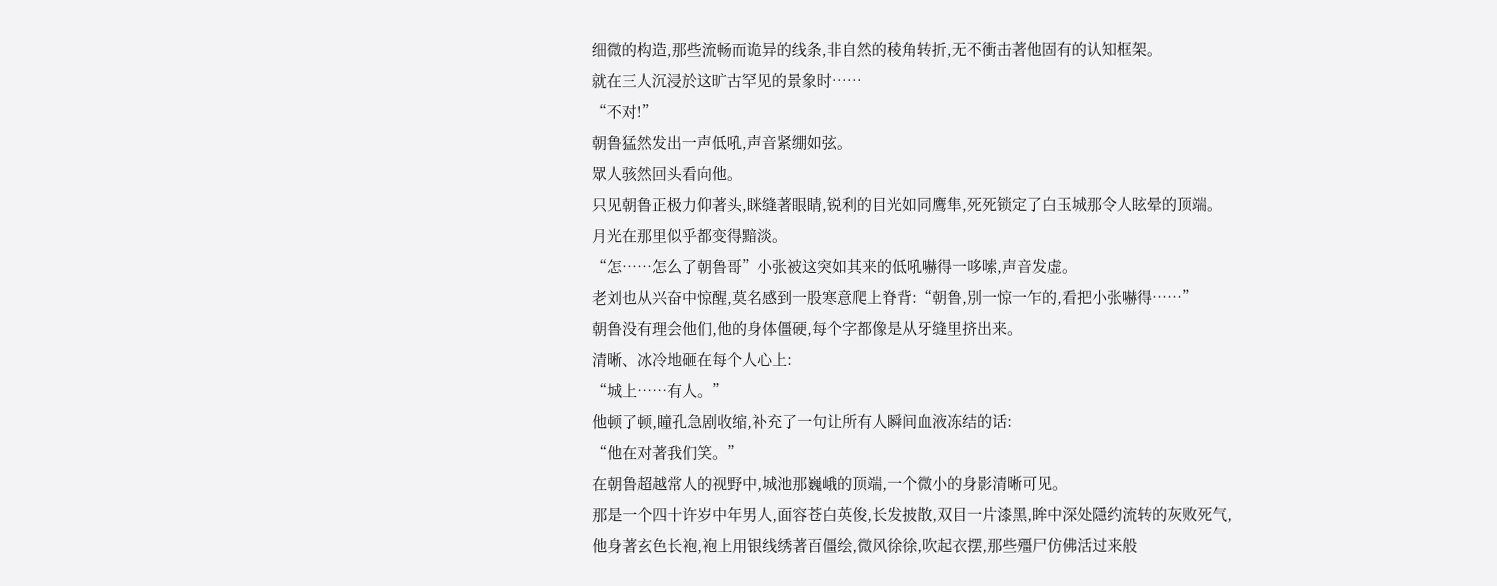细微的构造,那些流畅而诡异的线条,非自然的稜角转折,无不衝击著他固有的认知框架。
就在三人沉浸於这旷古罕见的景象时……
“不对!”
朝鲁猛然发出一声低吼,声音紧绷如弦。
眾人骇然回头看向他。
只见朝鲁正极力仰著头,眯缝著眼睛,锐利的目光如同鹰隼,死死锁定了白玉城那令人眩晕的顶端。
月光在那里似乎都变得黯淡。
“怎……怎么了朝鲁哥”小张被这突如其来的低吼嚇得一哆嗦,声音发虚。
老刘也从兴奋中惊醒,莫名感到一股寒意爬上脊背:“朝鲁,別一惊一乍的,看把小张嚇得……”
朝鲁没有理会他们,他的身体僵硬,每个字都像是从牙缝里挤出来。
清晰、冰冷地砸在每个人心上:
“城上……有人。”
他顿了顿,瞳孔急剧收缩,补充了一句让所有人瞬间血液冻结的话:
“他在对著我们笑。”
在朝鲁超越常人的视野中,城池那巍峨的顶端,一个微小的身影清晰可见。
那是一个四十许岁中年男人,面容苍白英俊,长发披散,双目一片漆黑,眸中深处隱约流转的灰败死气,
他身著玄色长袍,袍上用银线绣著百僵绘,微风徐徐,吹起衣摆,那些殭尸仿佛活过来般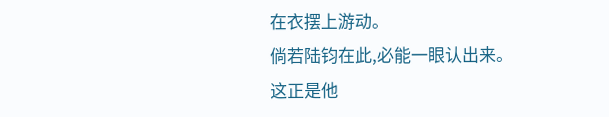在衣摆上游动。
倘若陆钧在此,必能一眼认出来。
这正是他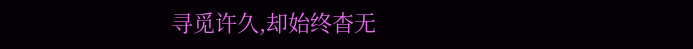寻觅许久,却始终杳无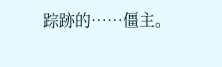踪跡的……僵主。